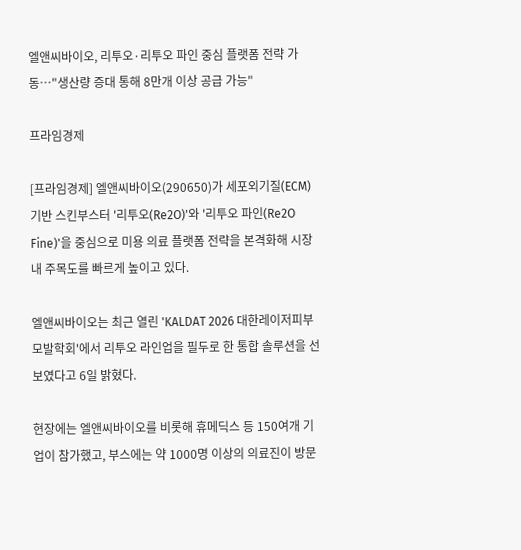엘앤씨바이오, 리투오·리투오 파인 중심 플랫폼 전략 가동…"생산량 증대 통해 8만개 이상 공급 가능"

프라임경제

[프라임경제] 엘앤씨바이오(290650)가 세포외기질(ECM) 기반 스킨부스터 '리투오(Re2O)'와 '리투오 파인(Re2O Fine)'을 중심으로 미용 의료 플랫폼 전략을 본격화해 시장 내 주목도를 빠르게 높이고 있다.

엘앤씨바이오는 최근 열린 'KALDAT 2026 대한레이저피부모발학회'에서 리투오 라인업을 필두로 한 통합 솔루션을 선보였다고 6일 밝혔다.

현장에는 엘앤씨바이오를 비롯해 휴메딕스 등 150여개 기업이 참가했고, 부스에는 약 1000명 이상의 의료진이 방문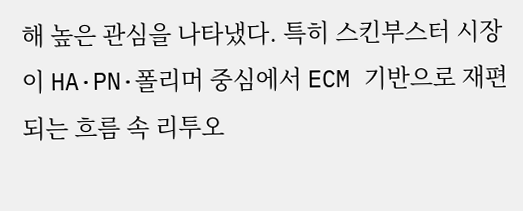해 높은 관심을 나타냈다. 특히 스킨부스터 시장이 HA·PN·폴리머 중심에서 ECM 기반으로 재편되는 흐름 속 리투오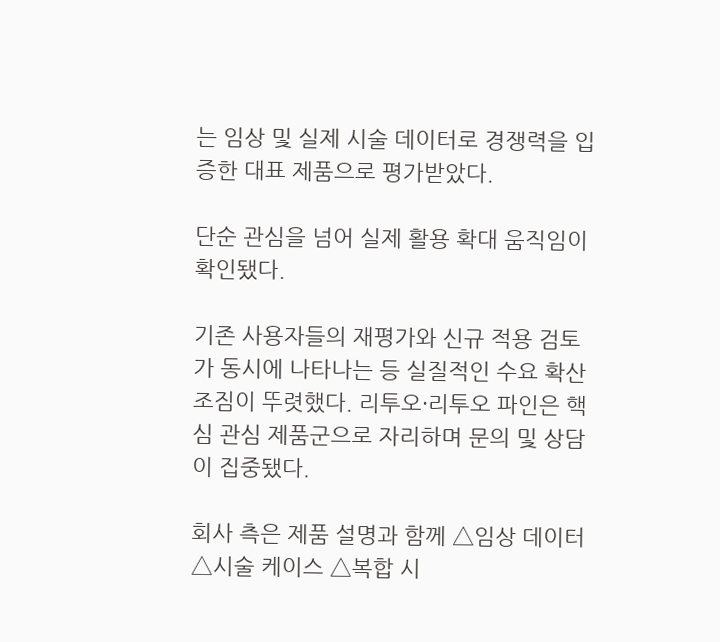는 임상 및 실제 시술 데이터로 경쟁력을 입증한 대표 제품으로 평가받았다.

단순 관심을 넘어 실제 활용 확대 움직임이 확인됐다.

기존 사용자들의 재평가와 신규 적용 검토가 동시에 나타나는 등 실질적인 수요 확산 조짐이 뚜렷했다. 리투오·리투오 파인은 핵심 관심 제품군으로 자리하며 문의 및 상담이 집중됐다.

회사 측은 제품 설명과 함께 △임상 데이터 △시술 케이스 △복합 시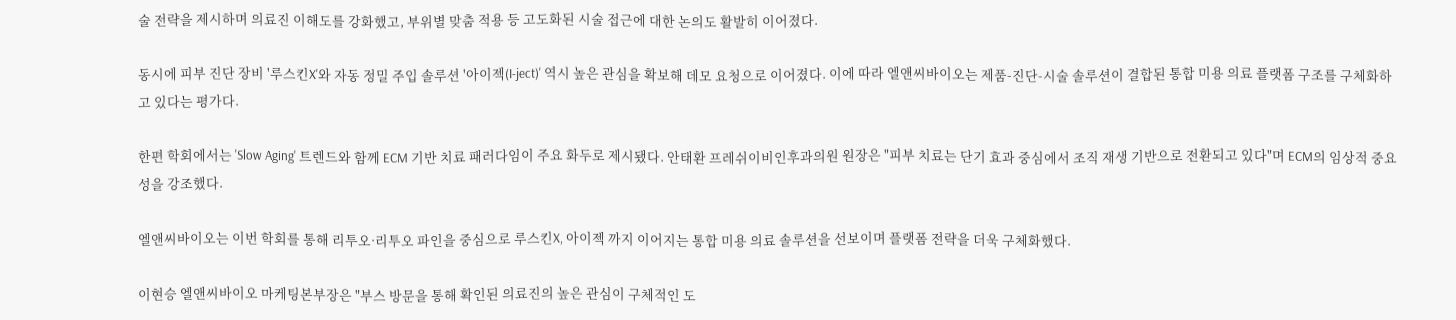술 전략을 제시하며 의료진 이해도를 강화했고, 부위별 맞춤 적용 등 고도화된 시술 접근에 대한 논의도 활발히 이어졌다.

동시에 피부 진단 장비 '루스킨X'와 자동 정밀 주입 솔루션 '아이젝(I-ject)' 역시 높은 관심을 확보해 데모 요청으로 이어졌다. 이에 따라 엘앤씨바이오는 제품-진단-시술 솔루션이 결합된 통합 미용 의료 플랫폼 구조를 구체화하고 있다는 평가다.

한편 학회에서는 'Slow Aging' 트렌드와 함께 ECM 기반 치료 패러다임이 주요 화두로 제시됐다. 안태환 프레쉬이비인후과의원 원장은 "피부 치료는 단기 효과 중심에서 조직 재생 기반으로 전환되고 있다"며 ECM의 임상적 중요성을 강조했다.

엘앤씨바이오는 이번 학회를 통해 리투오·리투오 파인을 중심으로 루스킨X, 아이젝 까지 이어지는 통합 미용 의료 솔루션을 선보이며 플랫폼 전략을 더욱 구체화했다.

이현승 엘앤씨바이오 마케팅본부장은 "부스 방문을 통해 확인된 의료진의 높은 관심이 구체적인 도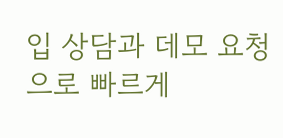입 상담과 데모 요청으로 빠르게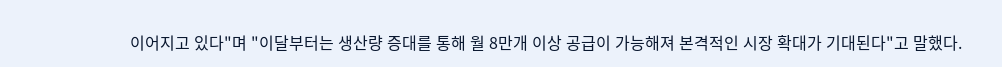이어지고 있다"며 "이달부터는 생산량 증대를 통해 월 8만개 이상 공급이 가능해져 본격적인 시장 확대가 기대된다"고 말했다.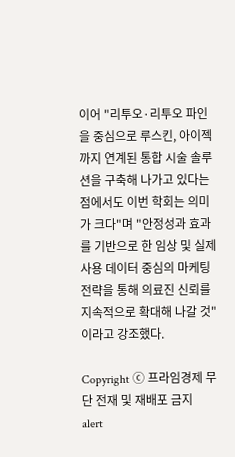이어 "리투오·리투오 파인을 중심으로 루스킨, 아이젝 까지 연계된 통합 시술 솔루션을 구축해 나가고 있다는 점에서도 이번 학회는 의미가 크다"며 "안정성과 효과를 기반으로 한 임상 및 실제 사용 데이터 중심의 마케팅 전략을 통해 의료진 신뢰를 지속적으로 확대해 나갈 것"이라고 강조했다.

Copyright ⓒ 프라임경제 무단 전재 및 재배포 금지
alert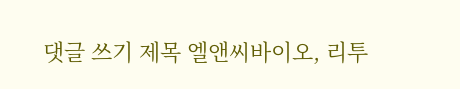댓글 쓰기 제목 엘앤씨바이오, 리투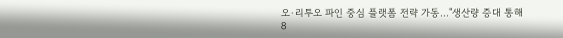오·리투오 파인 중심 플랫폼 전략 가동…"생산량 증대 통해 8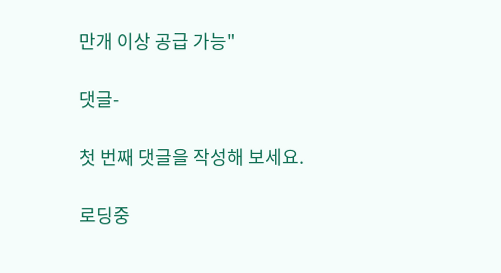만개 이상 공급 가능"

댓글-

첫 번째 댓글을 작성해 보세요.

로딩중